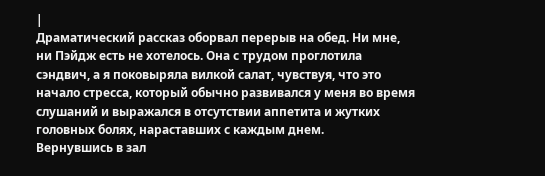|
Драматический рассказ оборвал перерыв на обед. Ни мне, ни Пэйдж есть не хотелось. Она с трудом проглотила сэндвич, а я поковыряла вилкой салат, чувствуя, что это начало стресса, который обычно развивался у меня во время слушаний и выражался в отсутствии аппетита и жутких головных болях, нараставших с каждым днем.
Вернувшись в зал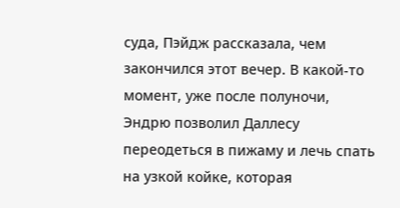суда, Пэйдж рассказала, чем закончился этот вечер. В какой-то момент, уже после полуночи, Эндрю позволил Даллесу переодеться в пижаму и лечь спать на узкой койке, которая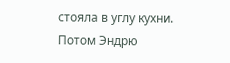стояла в углу кухни.
Потом Эндрю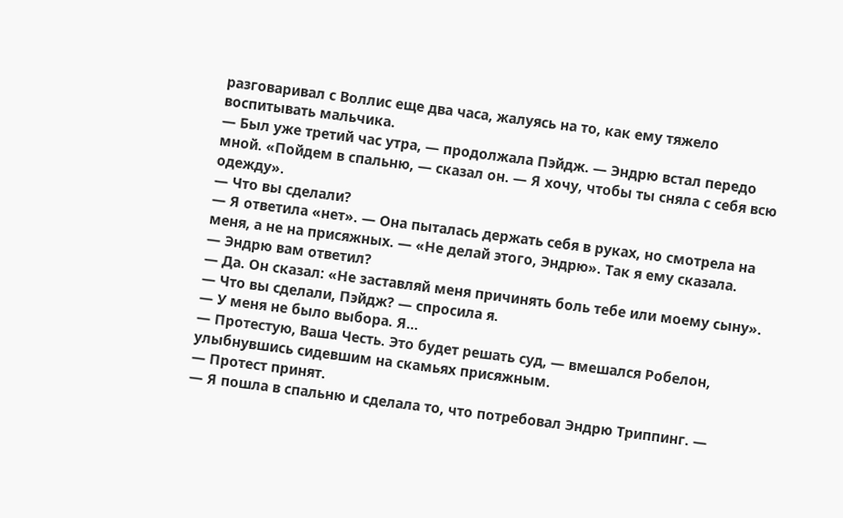разговаривал с Воллис еще два часа, жалуясь на то, как ему тяжело воспитывать мальчика.
— Был уже третий час утра, — продолжала Пэйдж. — Эндрю встал передо мной. «Пойдем в спальню, — сказал он. — Я хочу, чтобы ты сняла с себя всю одежду».
— Что вы сделали?
— Я ответила «нет». — Она пыталась держать себя в руках, но смотрела на меня, а не на присяжных. — «Не делай этого, Эндрю». Так я ему сказала.
— Эндрю вам ответил?
— Да. Он сказал: «Не заставляй меня причинять боль тебе или моему сыну».
— Что вы сделали, Пэйдж? — спросила я.
— У меня не было выбора. Я…
— Протестую, Ваша Честь. Это будет решать суд, — вмешался Робелон, улыбнувшись сидевшим на скамьях присяжным.
— Протест принят.
— Я пошла в спальню и сделала то, что потребовал Эндрю Триппинг. —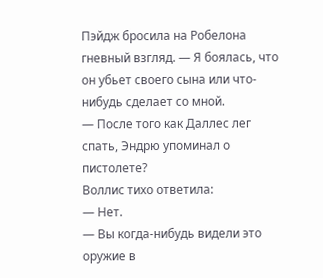Пэйдж бросила на Робелона гневный взгляд. — Я боялась, что он убьет своего сына или что-нибудь сделает со мной.
— После того как Даллес лег спать, Эндрю упоминал о пистолете?
Воллис тихо ответила:
— Нет.
— Вы когда-нибудь видели это оружие в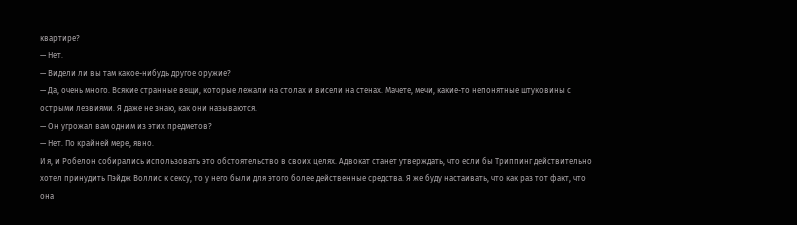квартире?
— Нет.
— Видели ли вы там какое-нибудь другое оружие?
— Да, очень много. Всякие странные вещи, которые лежали на столах и висели на стенах. Мачете, мечи, какие-то непонятные штуковины с острыми лезвиями. Я даже не знаю, как они называются.
— Он угрожал вам одним из этих предметов?
— Нет. По крайней мере, явно.
И я, и Робелон собирались использовать это обстоятельство в своих целях. Адвокат станет утверждать, что если бы Триппинг действительно хотел принудить Пэйдж Воллис к сексу, то у него были для этого более действенные средства. Я же буду настаивать, что как раз тот факт, что она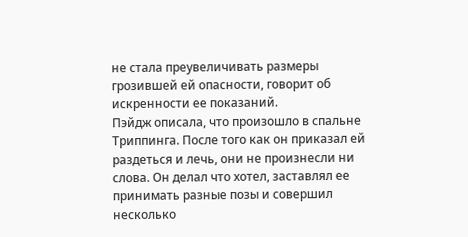не стала преувеличивать размеры грозившей ей опасности, говорит об искренности ее показаний.
Пэйдж описала, что произошло в спальне Триппинга. После того как он приказал ей раздеться и лечь, они не произнесли ни слова. Он делал что хотел, заставлял ее принимать разные позы и совершил несколько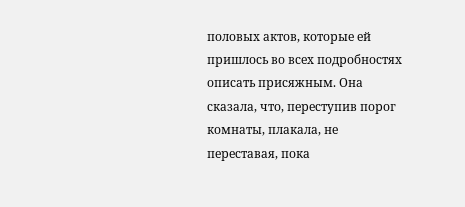половых актов, которые ей пришлось во всех подробностях описать присяжным. Она сказала, что, переступив порог комнаты, плакала, не переставая, пока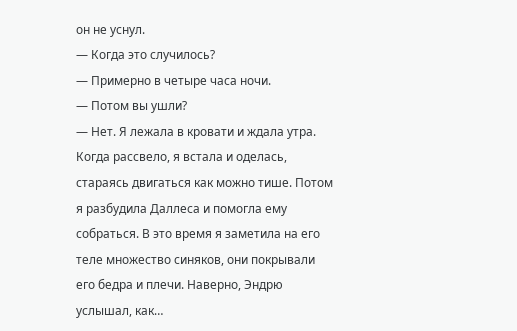он не уснул.
— Когда это случилось?
— Примерно в четыре часа ночи.
— Потом вы ушли?
— Нет. Я лежала в кровати и ждала утра. Когда рассвело, я встала и оделась, стараясь двигаться как можно тише. Потом я разбудила Даллеса и помогла ему собраться. В это время я заметила на его теле множество синяков, они покрывали его бедра и плечи. Наверно, Эндрю услышал, как…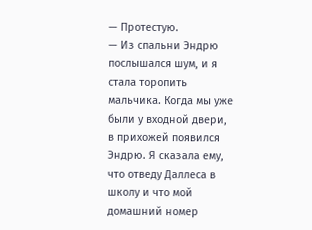— Протестую.
— Из спальни Эндрю послышался шум, и я стала торопить мальчика. Когда мы уже были у входной двери, в прихожей появился Эндрю. Я сказала ему, что отведу Даллеса в школу и что мой домашний номер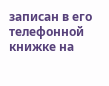записан в его телефонной книжке на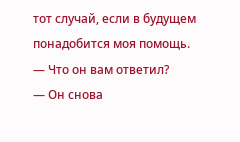тот случай, если в будущем понадобится моя помощь.
— Что он вам ответил?
— Он снова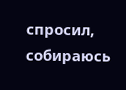спросил, собираюсь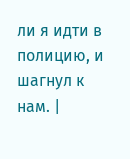ли я идти в полицию, и шагнул к нам. |